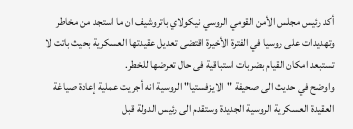أكد رئيس مجلس الأمن القومي الروسي نيكولاي باتروشيف ان ما استجد من مخاطر وتهديدات على روسيا في الفترة الأخيرة اقتضى تعديل عقيدتها العسكرية بحيث باتت لا تستبعد امكان القيام بضربات استباقية فى حال تعرضها للخطر.
واوضح في حديث الى صحيفة "الايزفستيا" الروسية انه أجريت عملية إعادة صياغة العقيدة العسكرية الروسية الجديدة وستقدم الى رئيس الدولة قبل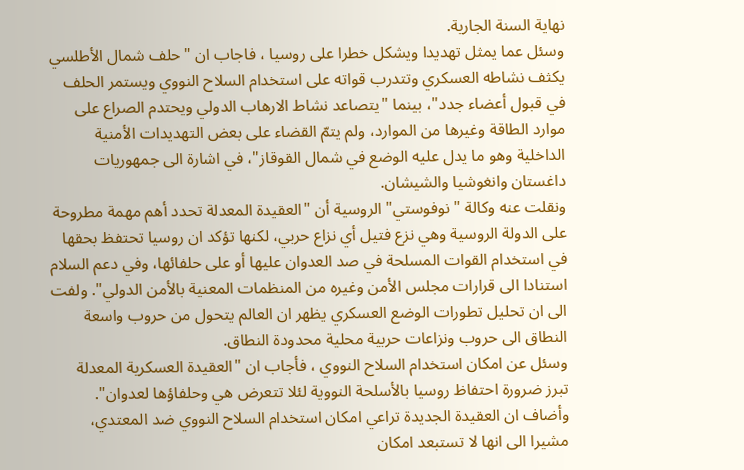نهاية السنة الجارية.
وسئل عما يمثل تهديدا ويشكل خطرا على روسيا ، فاجاب ان "حلف شمال الأطلسي يكثف نشاطه العسكري وتتدرب قواته على استخدام السلاح النووي ويستمر الحلف في قبول أعضاء جدد"، بينما "يتصاعد نشاط الارهاب الدولي ويحتدم الصراع على موارد الطاقة وغيرها من الموارد، ولم يتمّ القضاء على بعض التهديدات الأمنية الداخلية وهو ما يدل عليه الوضع في شمال القوقاز"، في اشارة الى جمهوريات داغستان وانغوشيا والشيشان.
ونقلت عنه وكالة "نوفوستي" الروسية أن "العقيدة المعدلة تحدد أهم مهمة مطروحة على الدولة الروسية وهي نزع فتيل أي نزاع حربي، لكنها تؤكد ان روسيا تحتفظ بحقها في استخدام القوات المسلحة في صد العدوان عليها أو على حلفائها، وفي دعم السلام استنادا الى قرارات مجلس الأمن وغيره من المنظمات المعنية بالأمن الدولي". ولفت الى ان تحليل تطورات الوضع العسكري يظهر ان العالم يتحول من حروب واسعة النطاق الى حروب ونزاعات حربية محلية محدودة النطاق.
وسئل عن امكان استخدام السلاح النووي ، فأجاب ان "العقيدة العسكرية المعدلة تبرز ضرورة احتفاظ روسيا بالأسلحة النووية لئلا تتعرض هي وحلفاؤها لعدوان". وأضاف ان العقيدة الجديدة تراعي امكان استخدام السلاح النووي ضد المعتدي، مشيرا الى انها لا تستبعد امكان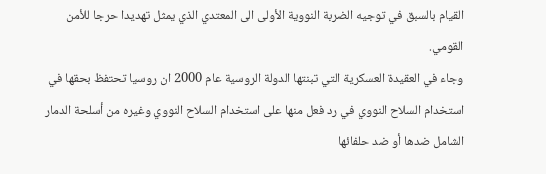القيام بالسبق في توجيه الضربة النووية الأولى الى المعتدي الذي يمثل تهديدا حرجا للأمن القومي.
وجاء في العقيدة العسكرية التي تبنتها الدولة الروسية عام 2000 ان روسيا تحتفظ بحقها في استخدام السلاح النووي في رد فعل منها على استخدام السلاح النووي وغيره من أسلحة الدمار الشامل ضدها أو ضد حلفائها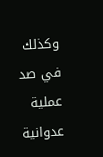وكذلك في صد عملية عدوانية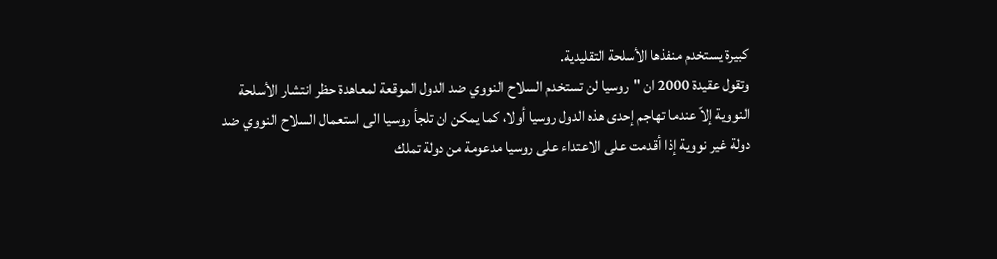كبيرة يستخدم منفذها الأسلحة التقليدية.
وتقول عقيدة 2000 ان "روسيا لن تستخدم السلاح النووي ضد الدول الموقعة لمعاهدة حظر انتشار الأسلحة النووية إلاّ عندما تهاجم إحدى هذه الدول روسيا أولا، كما يمكن ان تلجأ روسيا الى استعمال السلاح النووي ضد دولة غير نووية إذا أقدمت على الاعتداء على روسيا مدعومة من دولة تملك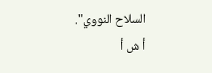السلاح النووي".
أ ش أ